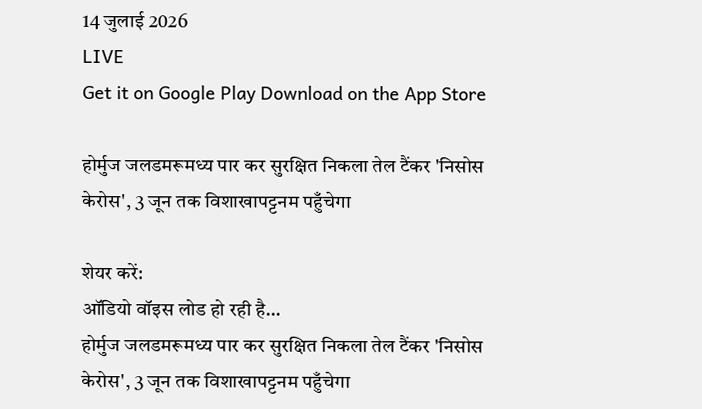14 जुलाई 2026
LIVE
Get it on Google Play Download on the App Store

होर्मुज जलडमरूमध्य पार कर सुरक्षित निकला तेल टैंकर 'निसोस केरोस', 3 जून तक विशाखापट्टनम पहुँचेगा

शेयर करें:
ऑडियो वॉइस लोड हो रही है…
होर्मुज जलडमरूमध्य पार कर सुरक्षित निकला तेल टैंकर 'निसोस केरोस', 3 जून तक विशाखापट्टनम पहुँचेगा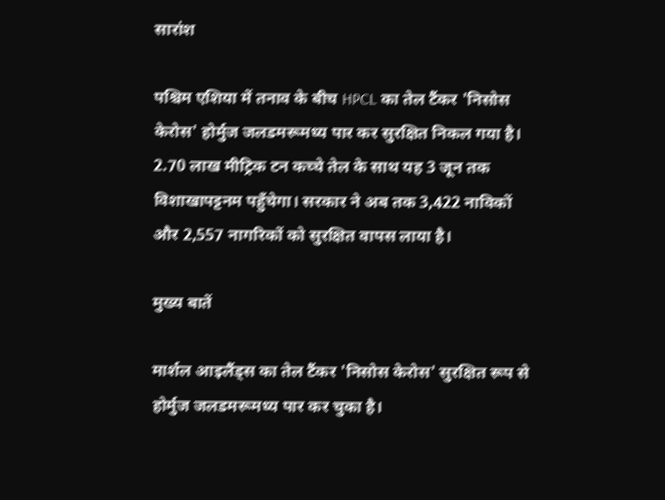सारांश

पश्चिम एशिया में तनाव के बीच HPCL का तेल टैंकर 'निसोस केरोस' होर्मुज जलडमरूमध्य पार कर सुरक्षित निकल गया है। 2.70 लाख मीट्रिक टन कच्चे तेल के साथ यह 3 जून तक विशाखापट्टनम पहुँचेगा। सरकार ने अब तक 3,422 नाविकों और 2,557 नागरिकों को सुरक्षित वापस लाया है।

मुख्य बातें

मार्शल आइलैंड्स का तेल टैंकर 'निसोस केरोस' सुरक्षित रूप से होर्मुज जलडमरूमध्य पार कर चुका है।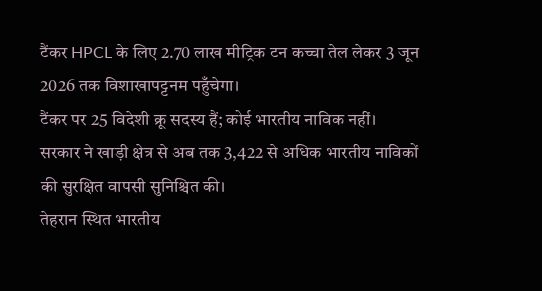टैंकर HPCL के लिए 2.70 लाख मीट्रिक टन कच्चा तेल लेकर 3 जून 2026 तक विशाखापट्टनम पहुँचेगा।
टैंकर पर 25 विदेशी क्रू सदस्य हैं; कोई भारतीय नाविक नहीं।
सरकार ने खाड़ी क्षेत्र से अब तक 3,422 से अधिक भारतीय नाविकों की सुरक्षित वापसी सुनिश्चित की।
तेहरान स्थित भारतीय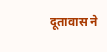दूतावास ने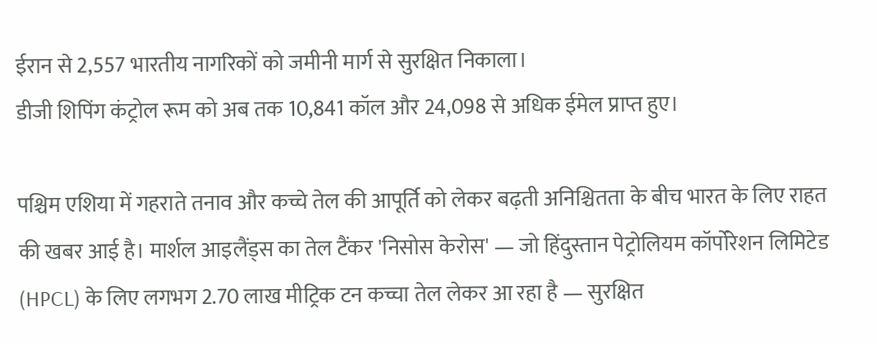ईरान से 2,557 भारतीय नागरिकों को जमीनी मार्ग से सुरक्षित निकाला।
डीजी शिपिंग कंट्रोल रूम को अब तक 10,841 कॉल और 24,098 से अधिक ईमेल प्राप्त हुए।

पश्चिम एशिया में गहराते तनाव और कच्चे तेल की आपूर्ति को लेकर बढ़ती अनिश्चितता के बीच भारत के लिए राहत की खबर आई है। मार्शल आइलैंड्स का तेल टैंकर 'निसोस केरोस' — जो हिंदुस्तान पेट्रोलियम कॉर्पोरेशन लिमिटेड (HPCL) के लिए लगभग 2.70 लाख मीट्रिक टन कच्चा तेल लेकर आ रहा है — सुरक्षित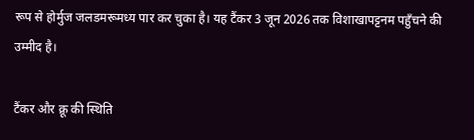रूप से होर्मुज जलडमरूमध्य पार कर चुका है। यह टैंकर 3 जून 2026 तक विशाखापट्टनम पहुँचने की उम्मीद है।

टैंकर और क्रू की स्थिति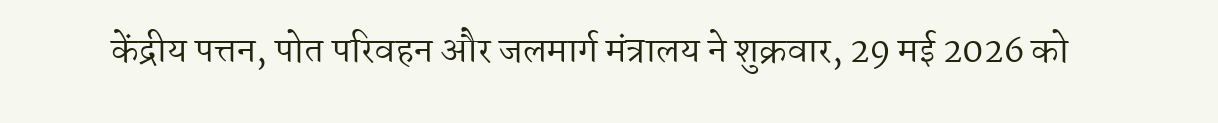केंद्रीय पत्तन, पोत परिवहन और जलमार्ग मंत्रालय ने शुक्रवार, 29 मई 2026 को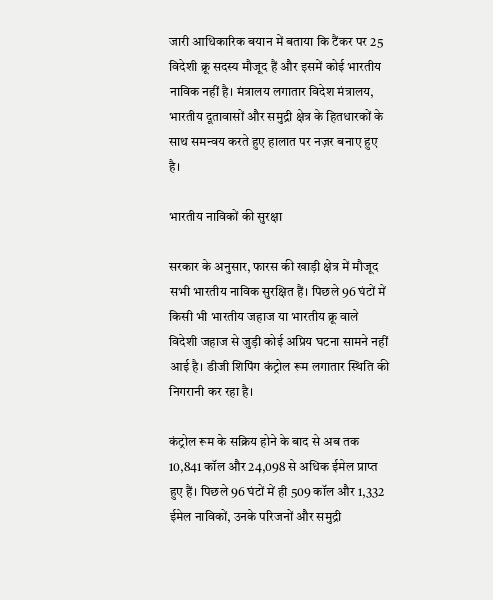जारी आधिकारिक बयान में बताया कि टैंकर पर 25 विदेशी क्रू सदस्य मौजूद हैं और इसमें कोई भारतीय नाविक नहीं है। मंत्रालय लगातार विदेश मंत्रालय, भारतीय दूतावासों और समुद्री क्षेत्र के हितधारकों के साथ समन्वय करते हुए हालात पर नज़र बनाए हुए है।

भारतीय नाविकों की सुरक्षा

सरकार के अनुसार, फारस की खाड़ी क्षेत्र में मौजूद सभी भारतीय नाविक सुरक्षित हैं। पिछले 96 घंटों में किसी भी भारतीय जहाज या भारतीय क्रू वाले विदेशी जहाज से जुड़ी कोई अप्रिय घटना सामने नहीं आई है। डीजी शिपिंग कंट्रोल रूम लगातार स्थिति की निगरानी कर रहा है।

कंट्रोल रूम के सक्रिय होने के बाद से अब तक 10,841 कॉल और 24,098 से अधिक ईमेल प्राप्त हुए हैं। पिछले 96 घंटों में ही 509 कॉल और 1,332 ईमेल नाविकों, उनके परिजनों और समुद्री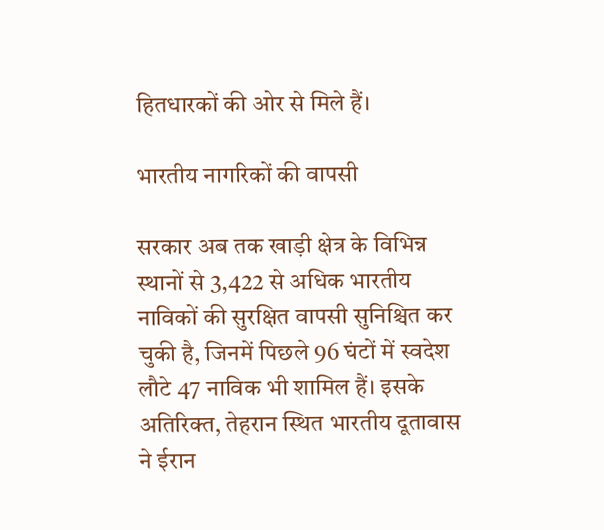हितधारकों की ओर से मिले हैं।

भारतीय नागरिकों की वापसी

सरकार अब तक खाड़ी क्षेत्र के विभिन्न स्थानों से 3,422 से अधिक भारतीय नाविकों की सुरक्षित वापसी सुनिश्चित कर चुकी है, जिनमें पिछले 96 घंटों में स्वदेश लौटे 47 नाविक भी शामिल हैं। इसके अतिरिक्त, तेहरान स्थित भारतीय दूतावास ने ईरान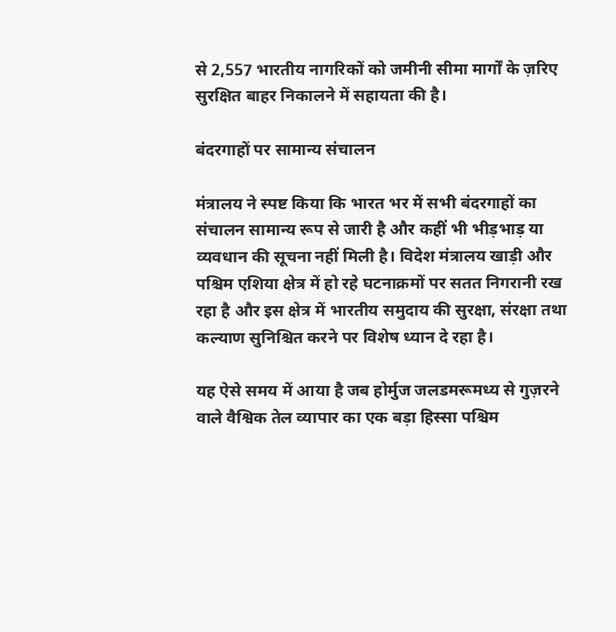से 2,557 भारतीय नागरिकों को जमीनी सीमा मार्गों के ज़रिए सुरक्षित बाहर निकालने में सहायता की है।

बंदरगाहों पर सामान्य संचालन

मंत्रालय ने स्पष्ट किया कि भारत भर में सभी बंदरगाहों का संचालन सामान्य रूप से जारी है और कहीं भी भीड़भाड़ या व्यवधान की सूचना नहीं मिली है। विदेश मंत्रालय खाड़ी और पश्चिम एशिया क्षेत्र में हो रहे घटनाक्रमों पर सतत निगरानी रख रहा है और इस क्षेत्र में भारतीय समुदाय की सुरक्षा, संरक्षा तथा कल्याण सुनिश्चित करने पर विशेष ध्यान दे रहा है।

यह ऐसे समय में आया है जब होर्मुज जलडमरूमध्य से गुज़रने वाले वैश्विक तेल व्यापार का एक बड़ा हिस्सा पश्चिम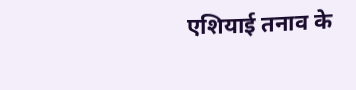एशियाई तनाव के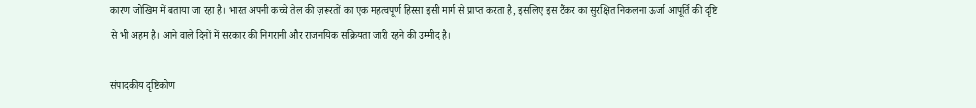कारण जोखिम में बताया जा रहा है। भारत अपनी कच्चे तेल की ज़रूरतों का एक महत्वपूर्ण हिस्सा इसी मार्ग से प्राप्त करता है, इसलिए इस टैंकर का सुरक्षित निकलना ऊर्जा आपूर्ति की दृष्टि से भी अहम है। आने वाले दिनों में सरकार की निगरानी और राजनयिक सक्रियता जारी रहने की उम्मीद है।

संपादकीय दृष्टिकोण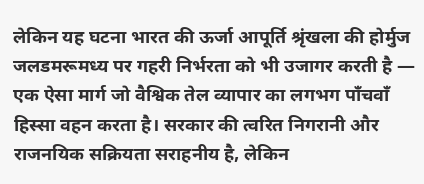लेकिन यह घटना भारत की ऊर्जा आपूर्ति श्रृंखला की होर्मुज जलडमरूमध्य पर गहरी निर्भरता को भी उजागर करती है — एक ऐसा मार्ग जो वैश्विक तेल व्यापार का लगभग पाँचवाँ हिस्सा वहन करता है। सरकार की त्वरित निगरानी और राजनयिक सक्रियता सराहनीय है, लेकिन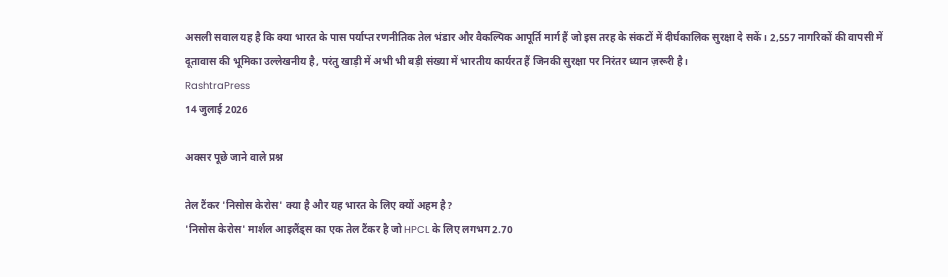असली सवाल यह है कि क्या भारत के पास पर्याप्त रणनीतिक तेल भंडार और वैकल्पिक आपूर्ति मार्ग हैं जो इस तरह के संकटों में दीर्घकालिक सुरक्षा दे सकें। 2,557 नागरिकों की वापसी में दूतावास की भूमिका उल्लेखनीय है, परंतु खाड़ी में अभी भी बड़ी संख्या में भारतीय कार्यरत हैं जिनकी सुरक्षा पर निरंतर ध्यान ज़रूरी है।
RashtraPress
14 जुलाई 2026

अक्सर पूछे जाने वाले प्रश्न

तेल टैंकर 'निसोस केरोस' क्या है और यह भारत के लिए क्यों अहम है?
'निसोस केरोस' मार्शल आइलैंड्स का एक तेल टैंकर है जो HPCL के लिए लगभग 2.70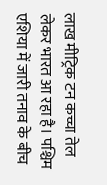लाख मीट्रिक टन कच्चा तेल लेकर भारत आ रहा है। पश्चिम एशिया में जारी तनाव के बीच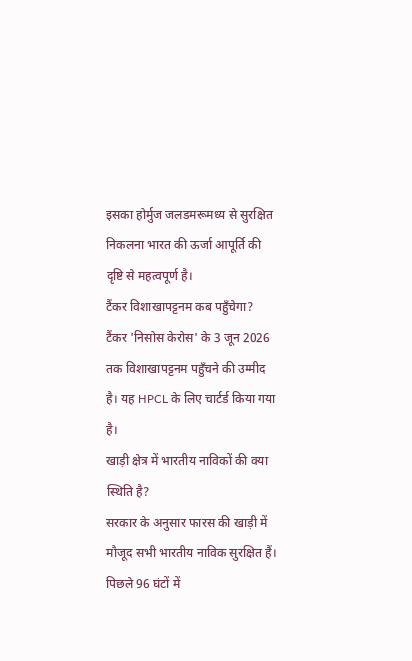इसका होर्मुज जलडमरूमध्य से सुरक्षित निकलना भारत की ऊर्जा आपूर्ति की दृष्टि से महत्वपूर्ण है।
टैंकर विशाखापट्टनम कब पहुँचेगा?
टैंकर 'निसोस केरोस' के 3 जून 2026 तक विशाखापट्टनम पहुँचने की उम्मीद है। यह HPCL के लिए चार्टर्ड किया गया है।
खाड़ी क्षेत्र में भारतीय नाविकों की क्या स्थिति है?
सरकार के अनुसार फारस की खाड़ी में मौजूद सभी भारतीय नाविक सुरक्षित हैं। पिछले 96 घंटों में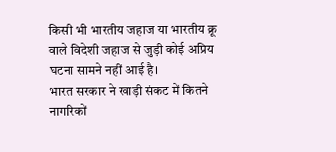किसी भी भारतीय जहाज या भारतीय क्रू वाले विदेशी जहाज से जुड़ी कोई अप्रिय घटना सामने नहीं आई है।
भारत सरकार ने खाड़ी संकट में कितने नागरिकों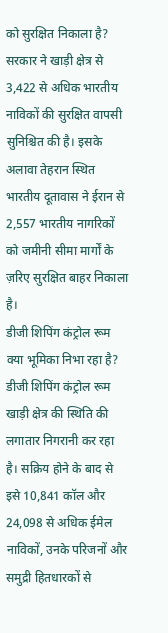को सुरक्षित निकाला है?
सरकार ने खाड़ी क्षेत्र से 3,422 से अधिक भारतीय नाविकों की सुरक्षित वापसी सुनिश्चित की है। इसके अलावा तेहरान स्थित भारतीय दूतावास ने ईरान से 2,557 भारतीय नागरिकों को जमीनी सीमा मार्गों के ज़रिए सुरक्षित बाहर निकाला है।
डीजी शिपिंग कंट्रोल रूम क्या भूमिका निभा रहा है?
डीजी शिपिंग कंट्रोल रूम खाड़ी क्षेत्र की स्थिति की लगातार निगरानी कर रहा है। सक्रिय होने के बाद से इसे 10,841 कॉल और 24,098 से अधिक ईमेल नाविकों, उनके परिजनों और समुद्री हितधारकों से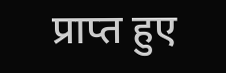प्राप्त हुए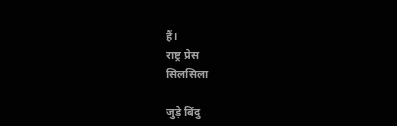हैं।
राष्ट्र प्रेस
सिलसिला

जुड़े बिंदु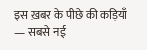इस ख़बर के पीछे की कड़ियाँ — सबसे नई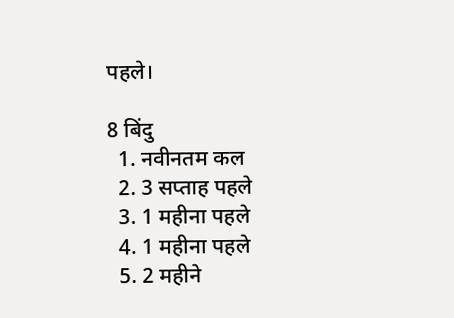पहले।

8 बिंदु
  1. नवीनतम कल
  2. 3 सप्ताह पहले
  3. 1 महीना पहले
  4. 1 महीना पहले
  5. 2 महीने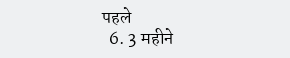पहले
  6. 3 महीने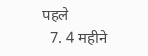पहले
  7. 4 महीने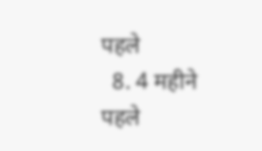पहले
  8. 4 महीने पहले